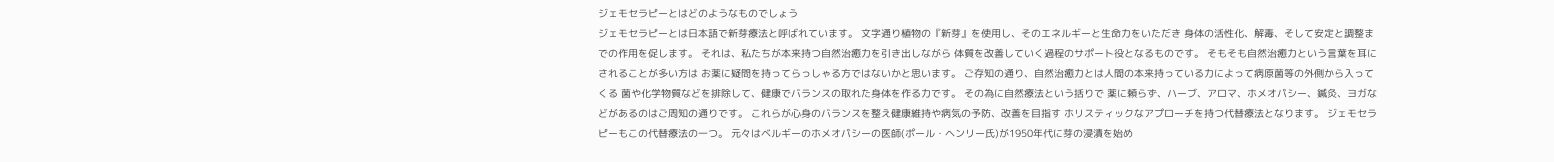ジェモセラピーとはどのようなものでしょう
ジェモセラピーとは日本語で新芽療法と呼ばれています。 文字通り植物の『新芽』を使用し、そのエネルギーと生命力をいただき 身体の活性化、解毒、そして安定と調整までの作用を促します。 それは、私たちが本来持つ自然治癒力を引き出しながら 体質を改善していく過程のサポート役となるものです。 そもそも自然治癒力という言葉を耳にされることが多い方は お薬に疑問を持ってらっしゃる方ではないかと思います。 ご存知の通り、自然治癒力とは人間の本来持っている力によって病原菌等の外側から入ってくる 菌や化学物質などを排除して、健康でバランスの取れた身体を作る力です。 その為に自然療法という括りで 薬に頼らず、ハーブ、アロマ、ホメオパシー、鍼灸、ヨガなどがあるのはご周知の通りです。 これらが心身のバランスを整え健康維持や病気の予防、改善を目指す ホリスティックなアプローチを持つ代替療法となります。 ジェモセラピーもこの代替療法の一つ。 元々はベルギーのホメオパシーの医師(ポール・ヘンリー氏)が1950年代に芽の浸漬を始め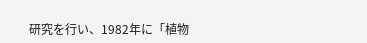研究を行い、1982年に「植物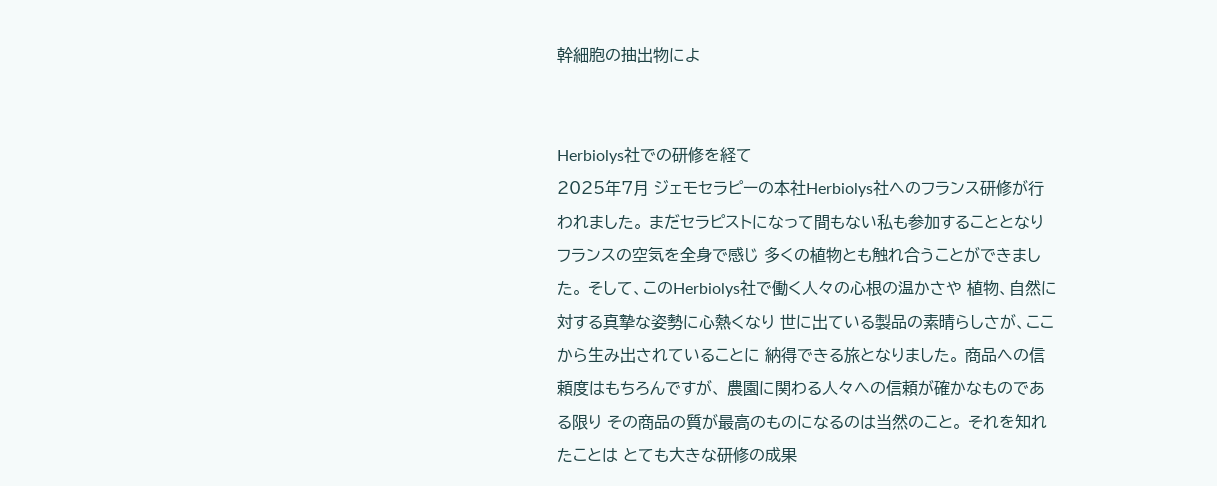幹細胞の抽出物によ


Herbiolys社での研修を経て
2025年7月 ジェモセラピーの本社Herbiolys社へのフランス研修が行われました。 まだセラピストになって間もない私も参加することとなり フランスの空気を全身で感じ 多くの植物とも触れ合うことができました。 そして、このHerbiolys社で働く人々の心根の温かさや 植物、自然に対する真摯な姿勢に心熱くなり 世に出ている製品の素晴らしさが、ここから生み出されていることに 納得できる旅となりました。 商品への信頼度はもちろんですが、 農園に関わる人々への信頼が確かなものである限り その商品の質が最高のものになるのは当然のこと。 それを知れたことは とても大きな研修の成果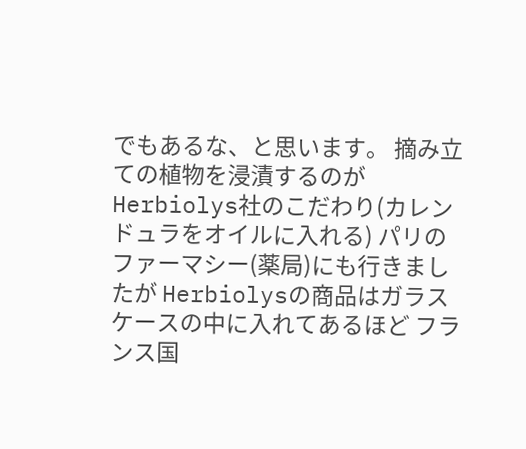でもあるな、と思います。 摘み立ての植物を浸漬するのがHerbiolys社のこだわり(カレンドュラをオイルに入れる) パリのファーマシー(薬局)にも行きましたが Herbiolysの商品はガラスケースの中に入れてあるほど フランス国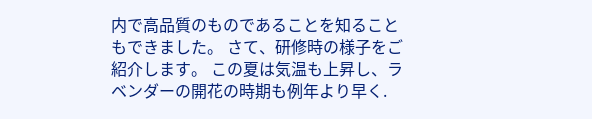内で高品質のものであることを知ることもできました。 さて、研修時の様子をご紹介します。 この夏は気温も上昇し、ラベンダーの開花の時期も例年より早く.